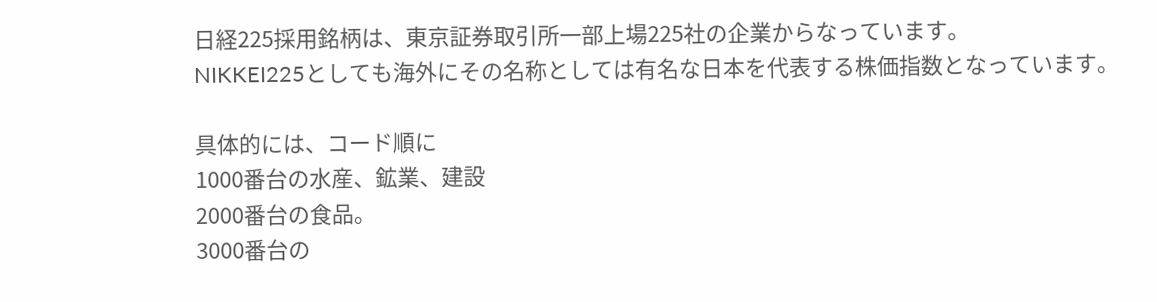日経225採用銘柄は、東京証券取引所一部上場225社の企業からなっています。
NIKKEI225としても海外にその名称としては有名な日本を代表する株価指数となっています。

具体的には、コード順に
1000番台の水産、鉱業、建設
2000番台の食品。
3000番台の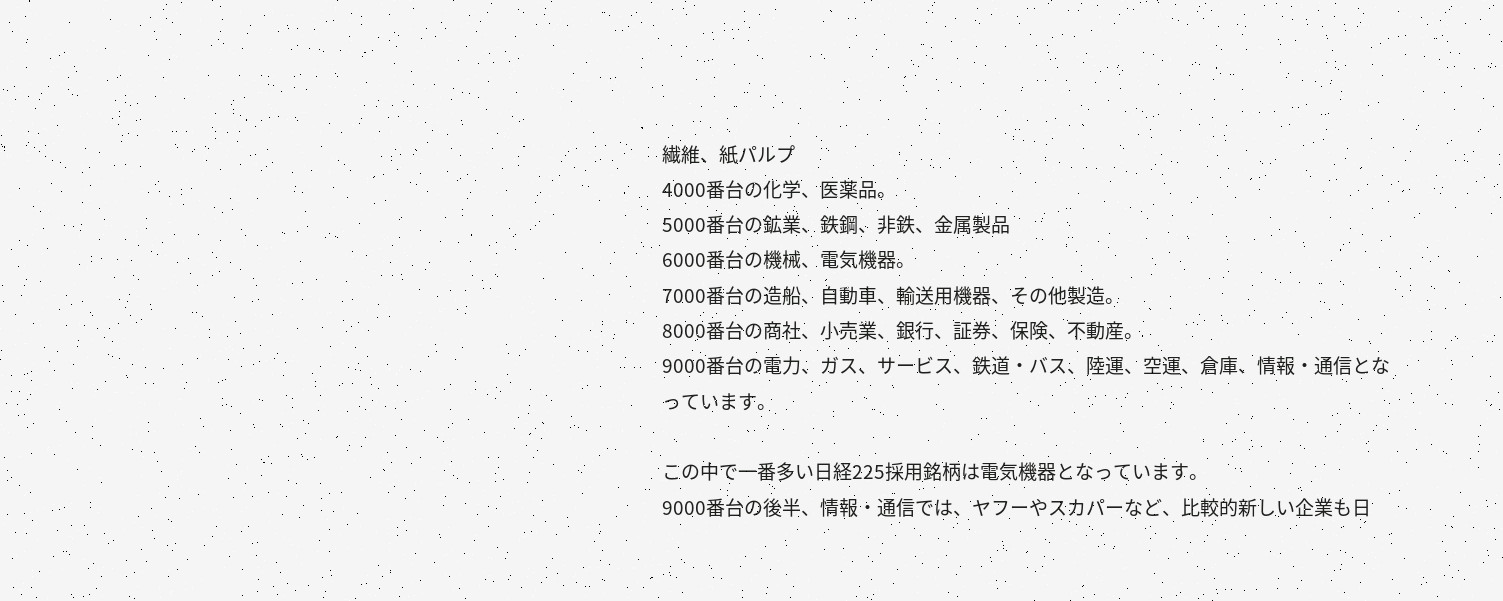繊維、紙パルプ
4000番台の化学、医薬品。
5000番台の鉱業、鉄鋼、非鉄、金属製品
6000番台の機械、電気機器。
7000番台の造船、自動車、輸送用機器、その他製造。
8000番台の商社、小売業、銀行、証券、保険、不動産。
9000番台の電力、ガス、サービス、鉄道・バス、陸運、空運、倉庫、情報・通信となっています。

この中で一番多い日経225採用銘柄は電気機器となっています。
9000番台の後半、情報・通信では、ヤフーやスカパーなど、比較的新しい企業も日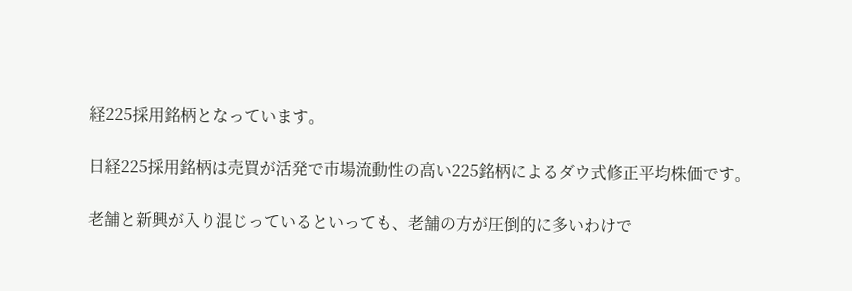経225採用銘柄となっています。

日経225採用銘柄は売買が活発で市場流動性の高い225銘柄によるダウ式修正平均株価です。

老舗と新興が入り混じっているといっても、老舗の方が圧倒的に多いわけで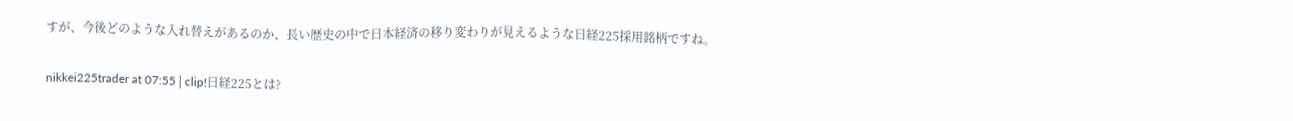すが、今後どのような入れ替えがあるのか、長い歴史の中で日本経済の移り変わりが見えるような日経225採用銘柄ですね。

nikkei225trader at 07:55│clip!日経225とは?